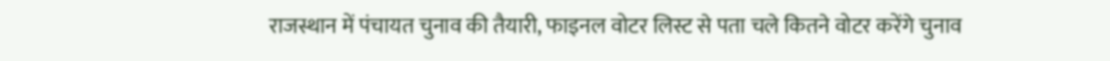राजस्थान में पंचायत चुनाव की तैयारी, फाइनल वोटर लिस्ट से पता चले कितने वोटर करेंगे चुनाव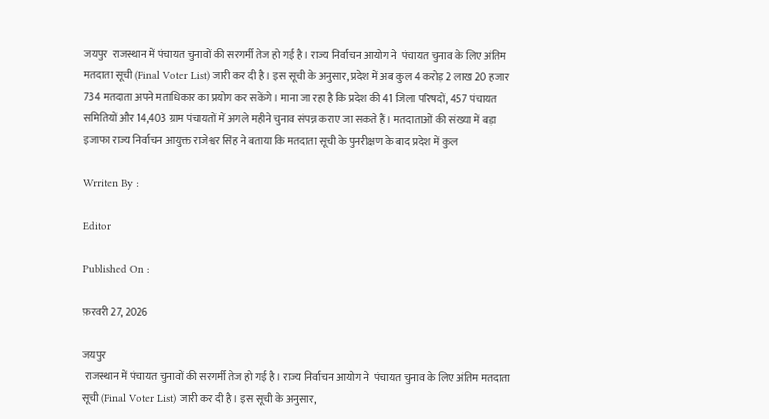जयपुर  राजस्थान में पंचायत चुनावों की सरगर्मी तेज हो गई है। राज्य निर्वाचन आयोग ने  पंचायत चुनाव के लिए अंतिम मतदाता सूची (Final Voter List) जारी कर दी है। इस सूची के अनुसार, प्रदेश में अब कुल 4 करोड़ 2 लाख 20 हजार 734 मतदाता अपने मताधिकार का प्रयोग कर सकेंगे। माना जा रहा है कि प्रदेश की 41 जिला परिषदों, 457 पंचायत समितियों और 14,403 ग्राम पंचायतों में अगले महीने चुनाव संपन्न कराए जा सकते हैं। मतदाताओं की संख्या में बड़ा इजाफा राज्य निर्वाचन आयुक्त राजेश्वर सिंह ने बताया कि मतदाता सूची के पुनरीक्षण के बाद प्रदेश में कुल

Wrriten By :

Editor

Published On :

फ़रवरी 27, 2026

जयपुर
 राजस्थान में पंचायत चुनावों की सरगर्मी तेज हो गई है। राज्य निर्वाचन आयोग ने  पंचायत चुनाव के लिए अंतिम मतदाता सूची (Final Voter List) जारी कर दी है। इस सूची के अनुसार,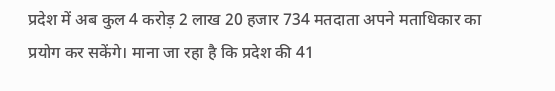प्रदेश में अब कुल 4 करोड़ 2 लाख 20 हजार 734 मतदाता अपने मताधिकार का प्रयोग कर सकेंगे। माना जा रहा है कि प्रदेश की 41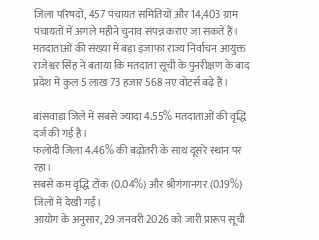जिला परिषदों, 457 पंचायत समितियों और 14,403 ग्राम पंचायतों में अगले महीने चुनाव संपन्न कराए जा सकते हैं। मतदाताओं की संख्या में बड़ा इजाफा राज्य निर्वाचन आयुक्त राजेश्वर सिंह ने बताया कि मतदाता सूची के पुनरीक्षण के बाद प्रदेश में कुल 5 लाख 73 हजार 568 नए वोटर्स बढ़े हैं।

बांसवाड़ा जिले में सबसे ज्यादा 4.55% मतदाताओं की वृद्धि दर्ज की गई है।
फलोदी जिला 4.46% की बढ़ोतरी के साथ दूसरे स्थान पर रहा।
सबसे कम वृद्धि टोंक (0.04%) और श्रीगंगानगर (0.19%) जिलों में देखी गई।
आयोग के अनुसार, 29 जनवरी 2026 को जारी प्रारूप सूची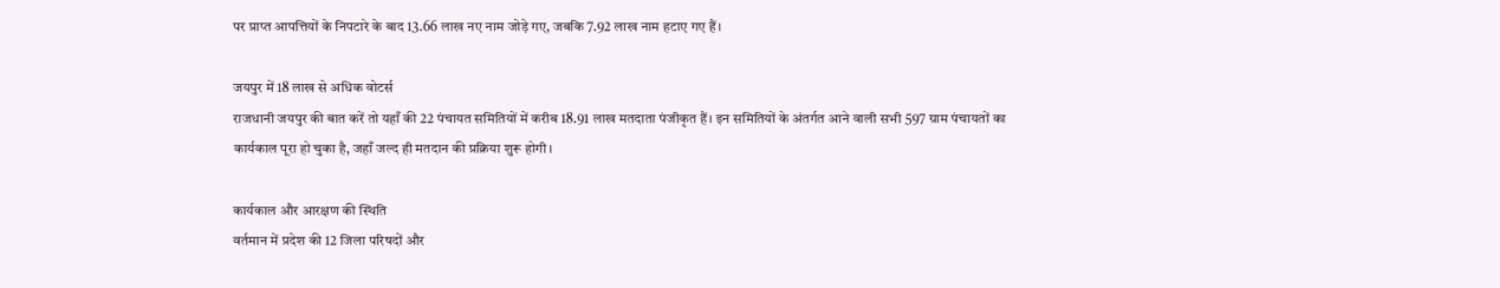पर प्राप्त आपत्तियों के निपटारे के बाद 13.66 लाख नए नाम जोड़े गए, जबकि 7.92 लाख नाम हटाए गए हैं।

जयपुर में 18 लाख से अधिक वोटर्स
राजधानी जयपुर की बात करें तो यहाँ की 22 पंचायत समितियों में करीब 18.91 लाख मतदाता पंजीकृत हैं। इन समितियों के अंतर्गत आने वाली सभी 597 ग्राम पंचायतों का कार्यकाल पूरा हो चुका है, जहाँ जल्द ही मतदान की प्रक्रिया शुरू होगी।

कार्यकाल और आरक्षण की स्थिति
वर्तमान में प्रदेश की 12 जिला परिषदों और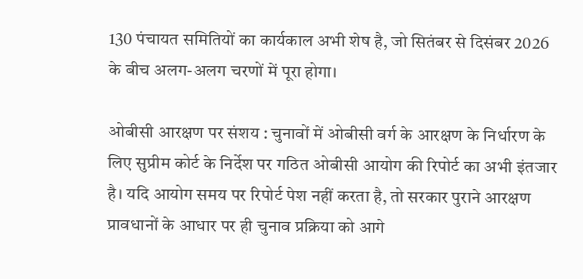130 पंचायत समितियों का कार्यकाल अभी शेष है, जो सितंबर से दिसंबर 2026 के बीच अलग-अलग चरणों में पूरा होगा।

ओबीसी आरक्षण पर संशय : चुनावों में ओबीसी वर्ग के आरक्षण के निर्धारण के लिए सुप्रीम कोर्ट के निर्देश पर गठित ओबीसी आयोग की रिपोर्ट का अभी इंतजार है। यदि आयोग समय पर रिपोर्ट पेश नहीं करता है, तो सरकार पुराने आरक्षण प्रावधानों के आधार पर ही चुनाव प्रक्रिया को आगे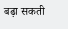बढ़ा सकती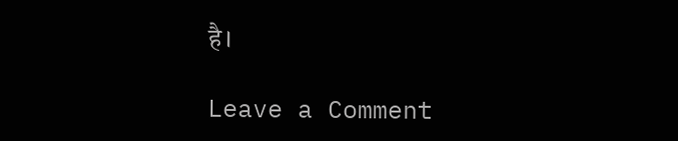है।

Leave a Comment